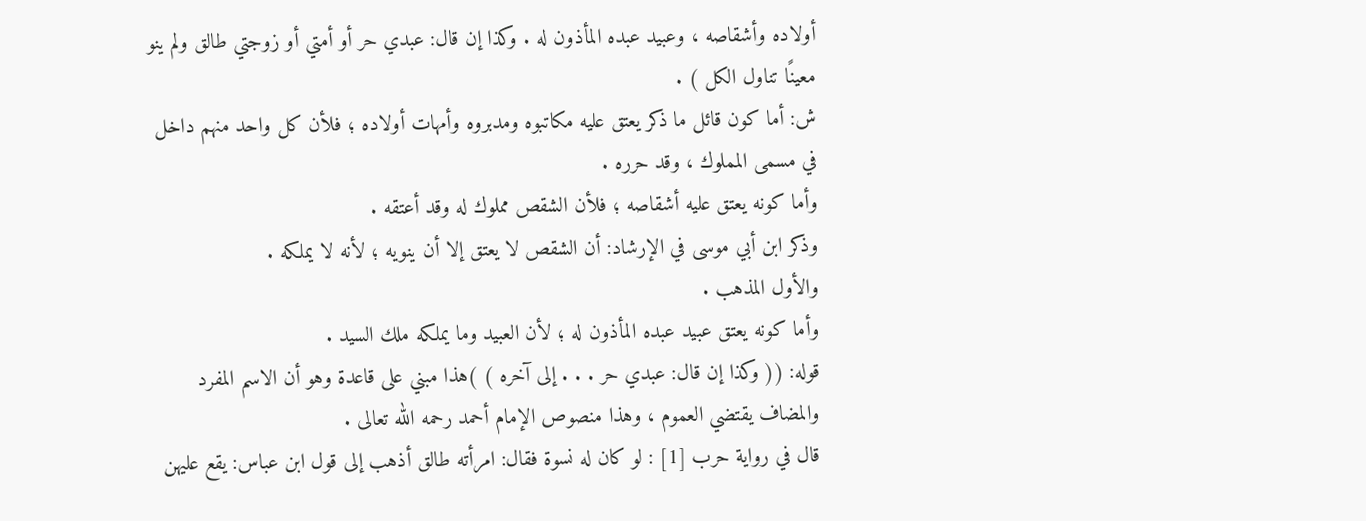أولاده وأشقاصه ، وعبيد عبده المأذون له . وكذا إن قال: عبدي حر أو أمتي أو زوجتي طالق ولم ينو معينًا تناول الكل ) .
ش: أما كون قائل ما ذكر يعتق عليه مكاتبوه ومدبروه وأمهات أولاده ؛ فلأن كل واحد منهم داخل في مسمى المملوك ، وقد حرره .
وأما كونه يعتق عليه أشقاصه ؛ فلأن الشقص مملوك له وقد أعتقه .
وذكر ابن أبي موسى في الإرشاد: أن الشقص لا يعتق إلا أن ينويه ؛ لأنه لا يملكه .
والأول المذهب .
وأما كونه يعتق عبيد عبده المأذون له ؛ لأن العبيد وما يملكه ملك السيد .
قوله: (( وكذا إن قال: عبدي حر . . . إلى آخره ) )هذا مبني على قاعدة وهو أن الاسم المفرد والمضاف يقتضي العموم ، وهذا منصوص الإمام أحمد رحمه الله تعالى .
قال في رواية حرب [1] : لو كان له نسوة فقال: امرأته طالق أذهب إلى قول ابن عباس: يقع عليهن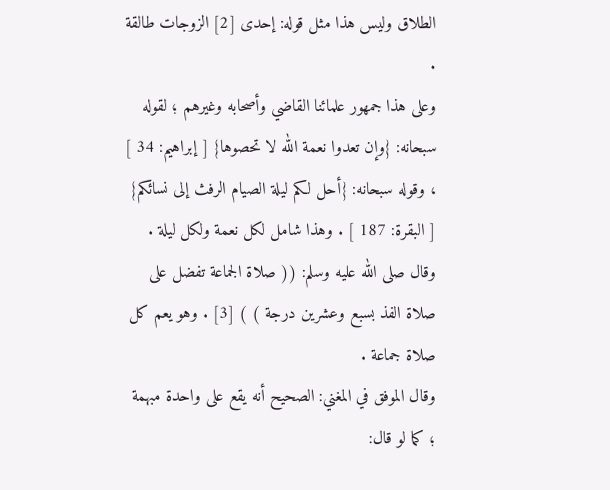الطلاق وليس هذا مثل قوله: إحدى [2] الزوجات طالقة .
وعلى هذا جمهور علمائنا القاضي وأصحابه وغيرهم ؛ لقوله سبحانه: {وإن تعدوا نعمة الله لا تحصوها} [ إبراهيم: 34 ] ، وقوله سبحانه: {أحل لكم ليلة الصيام الرفث إلى نسائكم} [ البقرة: 187 ] . وهذا شامل لكل نعمة ولكل ليلة .
وقال صلى الله عليه وسلم: (( صلاة الجماعة تفضل على صلاة الفذ بسبع وعشرين درجة ) ) [3] . وهو يعم كل صلاة جماعة .
وقال الموفق في المغني: الصحيح أنه يقع على واحدة مبهمة ؛ كما لو قال: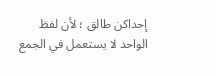إحداكن طالق ؛ لأن لفظ الواحد لا يستعمل في الجمع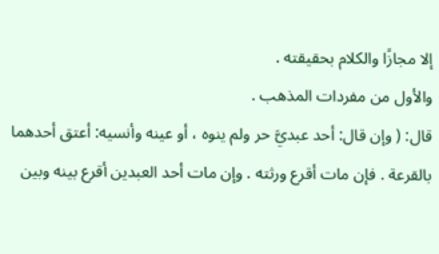إلا مجازًا والكلام بحقيقته .
والأول من مفردات المذهب .
قال: ( وإن قال: أحد عبديَّ حر ولم ينوه ، أو عينه وأنسيه: أعتق أحدهما بالقرعة . فإن مات أقرع ورثته . وإن مات أحد العبدين أقرع بينه وبين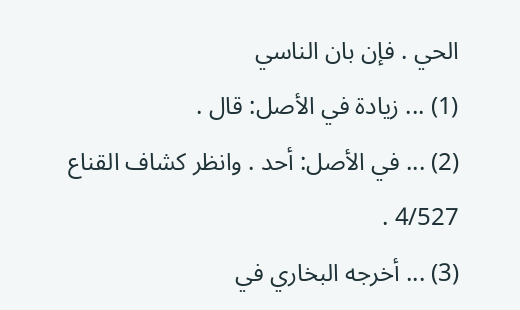الحي . فإن بان الناسي
(1) ... زيادة في الأصل: قال .
(2) ... في الأصل: أحد . وانظر كشاف القناع 4/527 .
(3) ... أخرجه البخاري في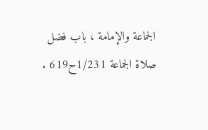الجماعة والإمامة ، باب فضل صلاة الجماعة 1/231ح619 .